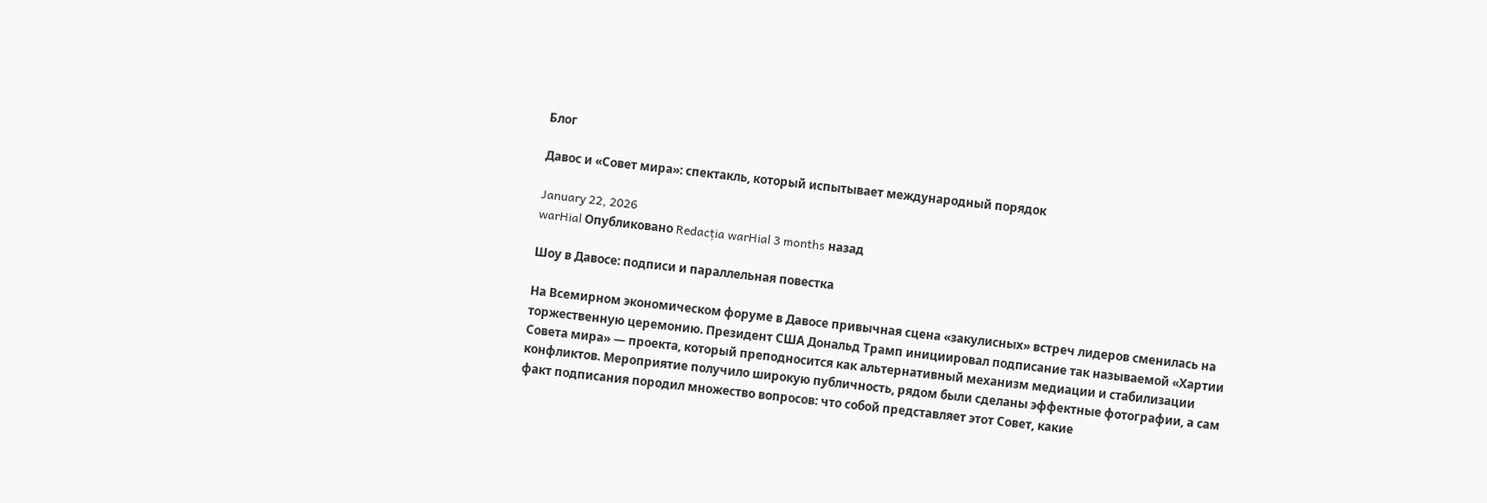Блог

Давос и «Совет мира»: спектакль, который испытывает международный порядок

January 22, 2026
warHial Опубликовано Redacția warHial 3 months назад

Шоу в Давосе: подписи и параллельная повестка

На Всемирном экономическом форуме в Давосе привычная сцена «закулисных» встреч лидеров сменилась на торжественную церемонию. Президент США Дональд Трамп инициировал подписание так называемой «Хартии Совета мира» — проекта, который преподносится как альтернативный механизм медиации и стабилизации конфликтов. Мероприятие получило широкую публичность, рядом были сделаны эффектные фотографии, а сам факт подписания породил множество вопросов: что собой представляет этот Совет, какие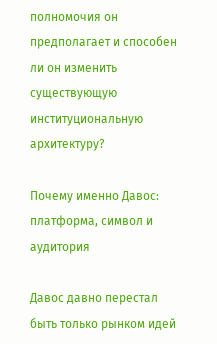полномочия он предполагает и способен ли он изменить существующую институциональную архитектуру?

Почему именно Давос: платформа, символ и аудитория

Давос давно перестал быть только рынком идей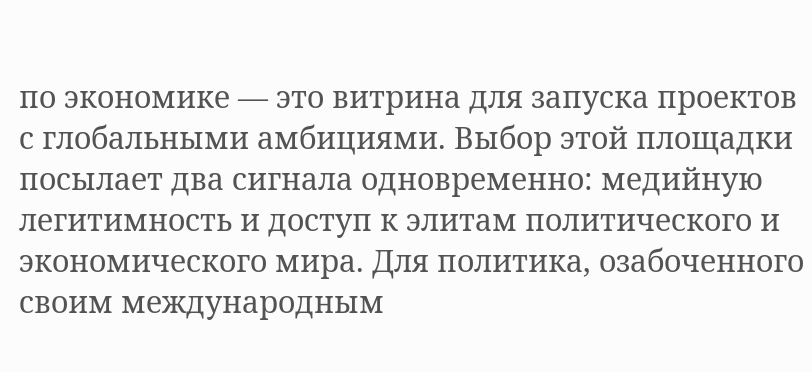по экономике — это витрина для запуска проектов с глобальными амбициями. Выбор этой площадки посылает два сигнала одновременно: медийную легитимность и доступ к элитам политического и экономического мира. Для политика, озабоченного своим международным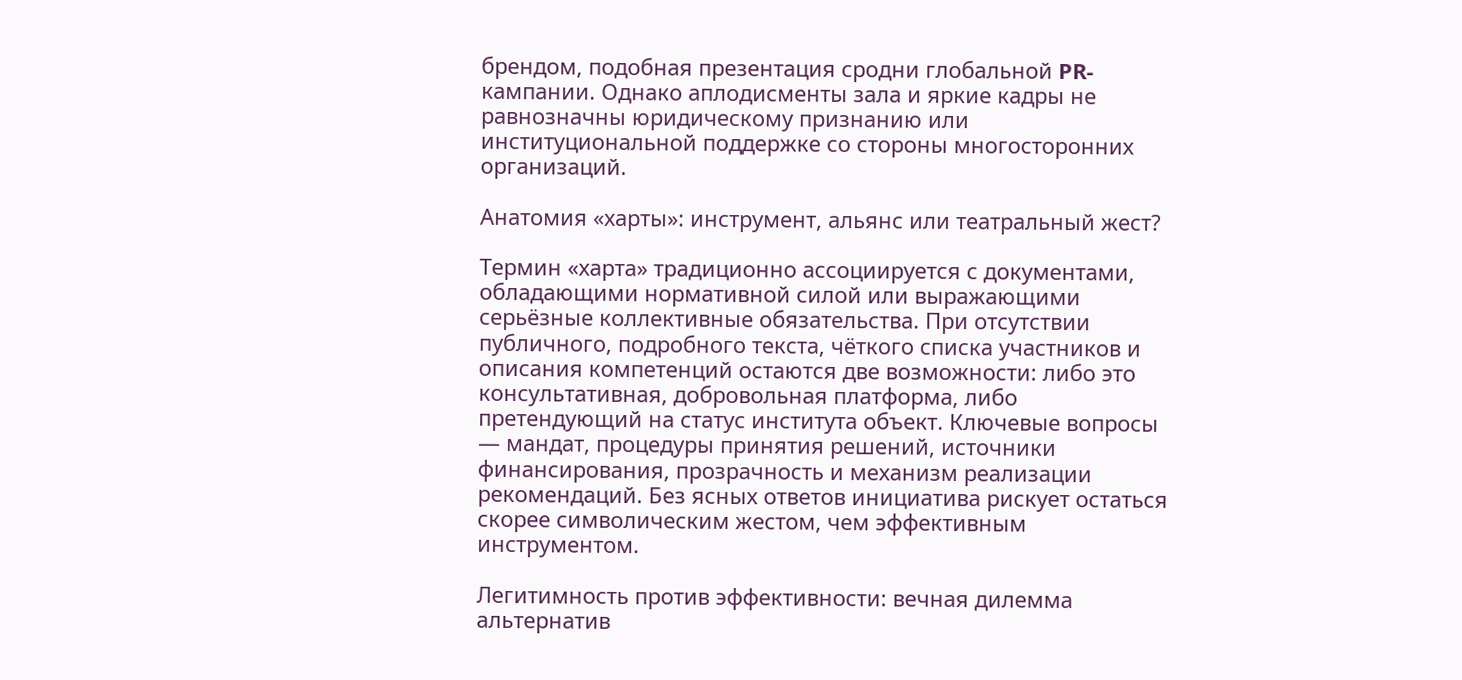брендом, подобная презентация сродни глобальной PR-кампании. Однако аплодисменты зала и яркие кадры не равнозначны юридическому признанию или институциональной поддержке со стороны многосторонних организаций.

Анатомия «харты»: инструмент, альянс или театральный жест?

Термин «харта» традиционно ассоциируется с документами, обладающими нормативной силой или выражающими серьёзные коллективные обязательства. При отсутствии публичного, подробного текста, чёткого списка участников и описания компетенций остаются две возможности: либо это консультативная, добровольная платформа, либо претендующий на статус института объект. Ключевые вопросы — мандат, процедуры принятия решений, источники финансирования, прозрачность и механизм реализации рекомендаций. Без ясных ответов инициатива рискует остаться скорее символическим жестом, чем эффективным инструментом.

Легитимность против эффективности: вечная дилемма альтернатив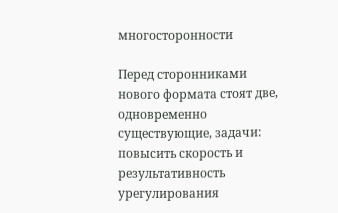многосторонности

Перед сторонниками нового формата стоят две, одновременно существующие, задачи: повысить скорость и результативность урегулирования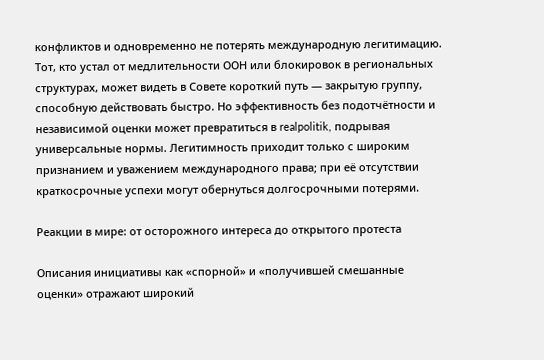конфликтов и одновременно не потерять международную легитимацию. Тот, кто устал от медлительности ООН или блокировок в региональных структурах, может видеть в Совете короткий путь — закрытую группу, способную действовать быстро. Но эффективность без подотчётности и независимой оценки может превратиться в realpolitik, подрывая универсальные нормы. Легитимность приходит только с широким признанием и уважением международного права; при её отсутствии краткосрочные успехи могут обернуться долгосрочными потерями.

Реакции в мире: от осторожного интереса до открытого протеста

Описания инициативы как «спорной» и «получившей смешанные оценки» отражают широкий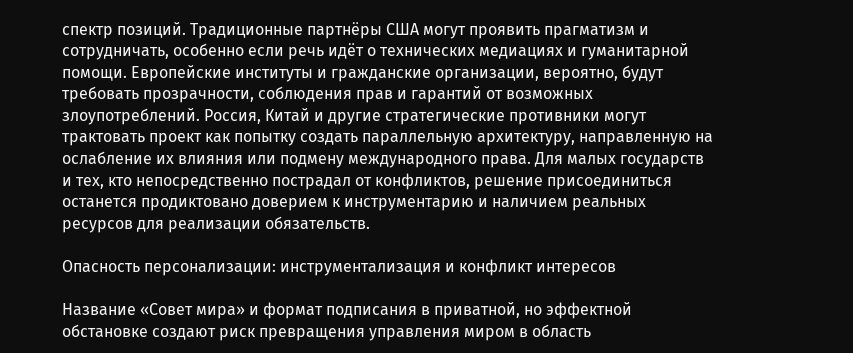спектр позиций. Традиционные партнёры США могут проявить прагматизм и сотрудничать, особенно если речь идёт о технических медиациях и гуманитарной помощи. Европейские институты и гражданские организации, вероятно, будут требовать прозрачности, соблюдения прав и гарантий от возможных злоупотреблений. Россия, Китай и другие стратегические противники могут трактовать проект как попытку создать параллельную архитектуру, направленную на ослабление их влияния или подмену международного права. Для малых государств и тех, кто непосредственно пострадал от конфликтов, решение присоединиться останется продиктовано доверием к инструментарию и наличием реальных ресурсов для реализации обязательств.

Опасность персонализации: инструментализация и конфликт интересов

Название «Совет мира» и формат подписания в приватной, но эффектной обстановке создают риск превращения управления миром в область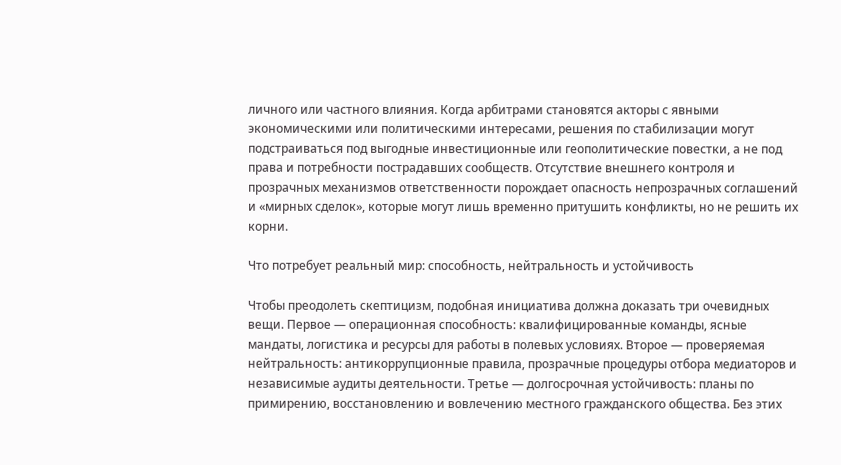личного или частного влияния. Когда арбитрами становятся акторы с явными экономическими или политическими интересами, решения по стабилизации могут подстраиваться под выгодные инвестиционные или геополитические повестки, а не под права и потребности пострадавших сообществ. Отсутствие внешнего контроля и прозрачных механизмов ответственности порождает опасность непрозрачных соглашений и «мирных сделок», которые могут лишь временно притушить конфликты, но не решить их корни.

Что потребует реальный мир: способность, нейтральность и устойчивость

Чтобы преодолеть скептицизм, подобная инициатива должна доказать три очевидных вещи. Первое — операционная способность: квалифицированные команды, ясные мандаты, логистика и ресурсы для работы в полевых условиях. Второе — проверяемая нейтральность: антикоррупционные правила, прозрачные процедуры отбора медиаторов и независимые аудиты деятельности. Третье — долгосрочная устойчивость: планы по примирению, восстановлению и вовлечению местного гражданского общества. Без этих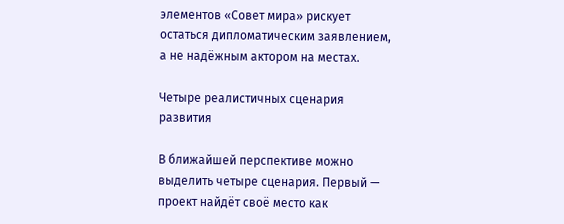элементов «Совет мира» рискует остаться дипломатическим заявлением, а не надёжным актором на местах.

Четыре реалистичных сценария развития

В ближайшей перспективе можно выделить четыре сценария. Первый — проект найдёт своё место как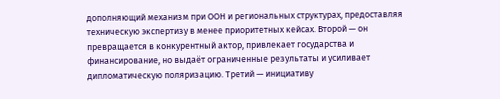дополняющий механизм при ООН и региональных структурах, предоставляя техническую экспертизу в менее приоритетных кейсах. Второй — он превращается в конкурентный актор, привлекает государства и финансирование, но выдаёт ограниченные результаты и усиливает дипломатическую поляризацию. Третий — инициативу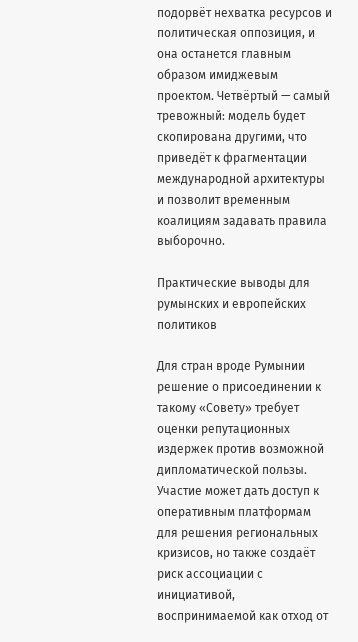подорвёт нехватка ресурсов и политическая оппозиция, и она останется главным образом имиджевым проектом. Четвёртый — самый тревожный: модель будет скопирована другими, что приведёт к фрагментации международной архитектуры и позволит временным коалициям задавать правила выборочно.

Практические выводы для румынских и европейских политиков

Для стран вроде Румынии решение о присоединении к такому «Совету» требует оценки репутационных издержек против возможной дипломатической пользы. Участие может дать доступ к оперативным платформам для решения региональных кризисов, но также создаёт риск ассоциации с инициативой, воспринимаемой как отход от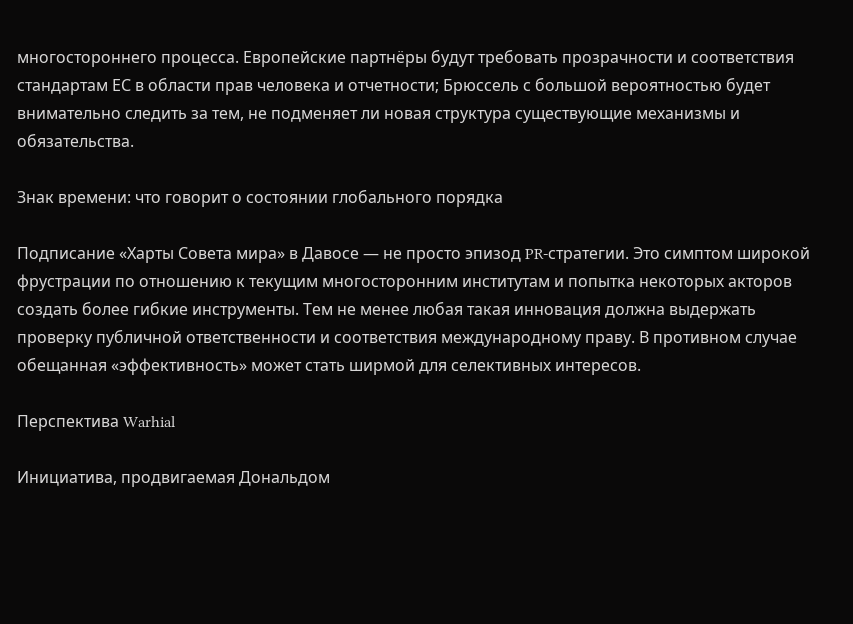многостороннего процесса. Европейские партнёры будут требовать прозрачности и соответствия стандартам ЕС в области прав человека и отчетности; Брюссель с большой вероятностью будет внимательно следить за тем, не подменяет ли новая структура существующие механизмы и обязательства.

Знак времени: что говорит о состоянии глобального порядка

Подписание «Харты Совета мира» в Давосе — не просто эпизод PR‑стратегии. Это симптом широкой фрустрации по отношению к текущим многосторонним институтам и попытка некоторых акторов создать более гибкие инструменты. Тем не менее любая такая инновация должна выдержать проверку публичной ответственности и соответствия международному праву. В противном случае обещанная «эффективность» может стать ширмой для селективных интересов.

Перспектива Warhial

Инициатива, продвигаемая Дональдом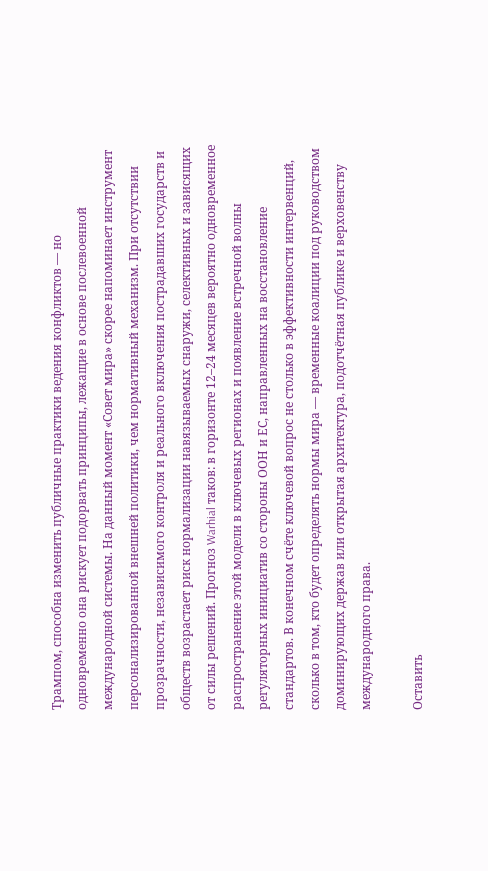Трампом, способна изменить публичные практики ведения конфликтов — но одновременно она рискует подорвать принципы, лежащие в основе послевоенной международной системы. На данный момент «Совет мира» скорее напоминает инструмент персонализированной внешней политики, чем нормативный механизм. При отсутствии прозрачности, независимого контроля и реального включения пострадавших государств и обществ возрастает риск нормализации навязываемых снаружи, селективных и зависящих от силы решений. Прогноз Warhial таков: в горизонте 12–24 месяцев вероятно одновременное распространение этой модели в ключевых регионах и появление встречной волны регуляторных инициатив со стороны ООН и ЕС, направленных на восстановление стандартов. В конечном счёте ключевой вопрос не столько в эффективности интервенций, сколько в том, кто будет определять нормы мира — временные коалиции под руководством доминирующих держав или открытая архитектура, подотчётная публике и верховенству международного права.

Оставить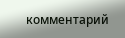комментарий